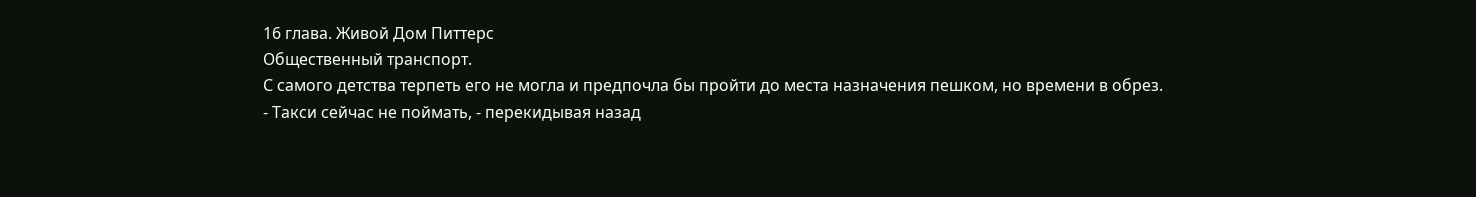16 глава. Живой Дом Питтерс
Общественный транспорт.
С самого детства терпеть его не могла и предпочла бы пройти до места назначения пешком, но времени в обрез.
- Такси сейчас не поймать, - перекидывая назад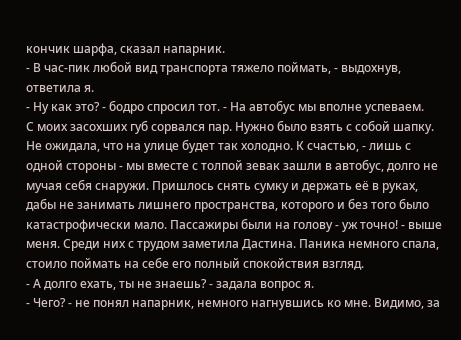кончик шарфа, сказал напарник.
- В час-пик любой вид транспорта тяжело поймать, - выдохнув, ответила я.
- Ну как это? - бодро спросил тот. - На автобус мы вполне успеваем.
С моих засохших губ сорвался пар. Нужно было взять с собой шапку. Не ожидала, что на улице будет так холодно. К счастью, - лишь с одной стороны - мы вместе с толпой зевак зашли в автобус, долго не мучая себя снаружи. Пришлось снять сумку и держать её в руках, дабы не занимать лишнего пространства, которого и без того было катастрофически мало. Пассажиры были на голову - уж точно! - выше меня. Среди них с трудом заметила Дастина. Паника немного спала, стоило поймать на себе его полный спокойствия взгляд.
- А долго ехать, ты не знаешь? - задала вопрос я.
- Чего? - не понял напарник, немного нагнувшись ко мне. Видимо, за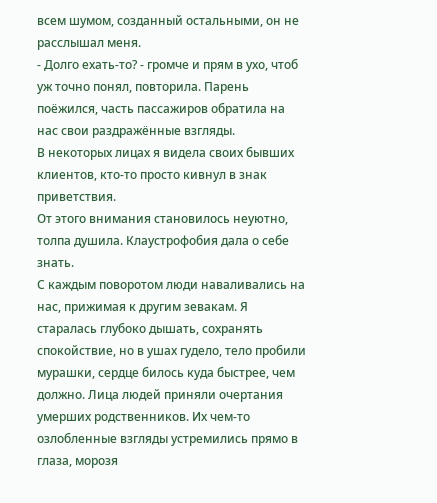всем шумом, созданный остальными, он не расслышал меня.
- Долго ехать-то? - громче и прям в ухо, чтоб уж точно понял, повторила. Парень поёжился, часть пассажиров обратила на нас свои раздражённые взгляды.
В некоторых лицах я видела своих бывших клиентов, кто-то просто кивнул в знак приветствия.
От этого внимания становилось неуютно, толпа душила. Клаустрофобия дала о себе знать.
С каждым поворотом люди наваливались на нас, прижимая к другим зевакам. Я старалась глубоко дышать, сохранять спокойствие, но в ушах гудело, тело пробили мурашки, сердце билось куда быстрее, чем должно. Лица людей приняли очертания умерших родственников. Их чем-то озлобленные взгляды устремились прямо в глаза, морозя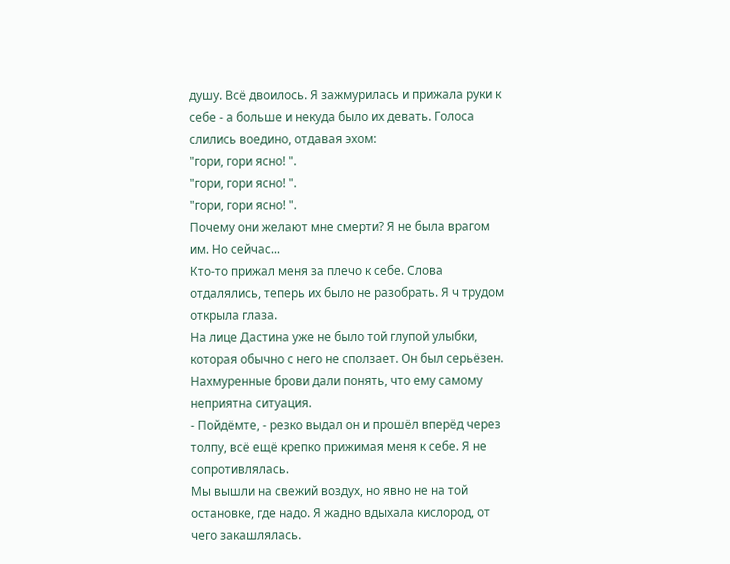душу. Всё двоилось. Я зажмурилась и прижала руки к себе - а больше и некуда было их девать. Голоса слились воедино, отдавая эхом:
"гори, гори ясно! ".
"гори, гори ясно! ".
"гори, гори ясно! ".
Почему они желают мне смерти? Я не была врагом им. Но сейчас...
Кто-то прижал меня за плечо к себе. Слова отдалялись, теперь их было не разобрать. Я ч трудом открыла глаза.
На лице Дастина уже не было той глупой улыбки, которая обычно с него не сползает. Он был серьёзен. Нахмуренные брови дали понять, что ему самому неприятна ситуация.
- Пойдёмте, - резко выдал он и прошёл вперёд через толпу, всё ещё крепко прижимая меня к себе. Я не сопротивлялась.
Мы вышли на свежий воздух, но явно не на той остановке, где надо. Я жадно вдыхала кислород, от чего закашлялась.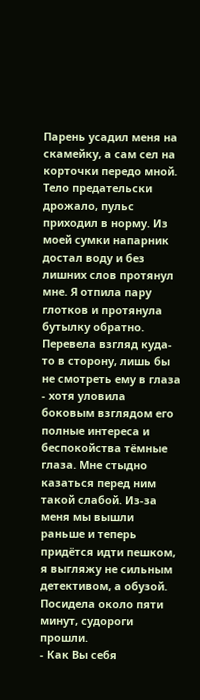Парень усадил меня на скамейку, а сам сел на корточки передо мной. Тело предательски дрожало, пульс приходил в норму. Из моей сумки напарник достал воду и без лишних слов протянул мне. Я отпила пару глотков и протянула бутылку обратно. Перевела взгляд куда-то в сторону, лишь бы не смотреть ему в глаза - хотя уловила боковым взглядом его полные интереса и беспокойства тёмные глаза. Мне стыдно казаться перед ним такой слабой. Из-за меня мы вышли раньше и теперь придётся идти пешком, я выгляжу не сильным детективом, а обузой. Посидела около пяти минут, судороги прошли.
- Как Вы себя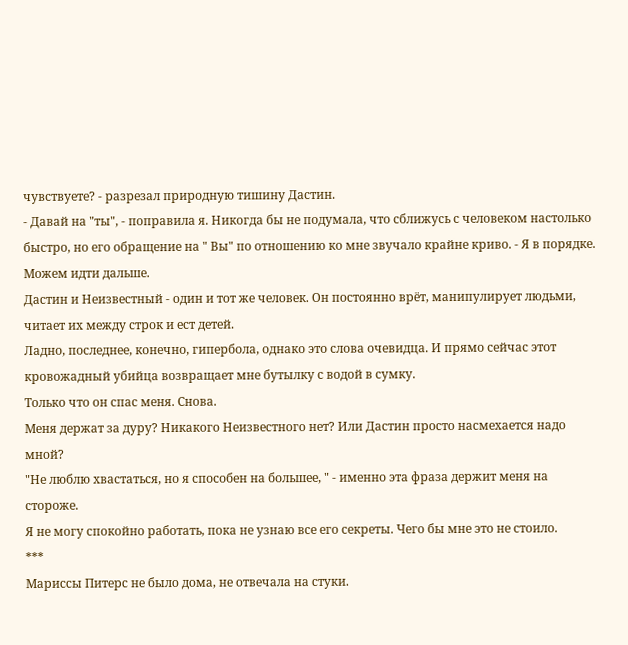чувствуете? - разрезал природную тишину Дастин.
- Давай на "ты", - поправила я. Никогда бы не подумала, что сближусь с человеком настолько быстро, но его обращение на " Вы" по отношению ко мне звучало крайне криво. - Я в порядке. Можем идти дальше.
Дастин и Неизвестный - один и тот же человек. Он постоянно врёт, манипулирует людьми, читает их между строк и ест детей.
Ладно, последнее, конечно, гипербола, однако это слова очевидца. И прямо сейчас этот кровожадный убийца возвращает мне бутылку с водой в сумку.
Только что он спас меня. Снова.
Меня держат за дуру? Никакого Неизвестного нет? Или Дастин просто насмехается надо мной?
"Не люблю хвастаться, но я способен на большее, " - именно эта фраза держит меня на стороже.
Я не могу спокойно работать, пока не узнаю все его секреты. Чего бы мне это не стоило.
***
Мариссы Питерс не было дома, не отвечала на стуки.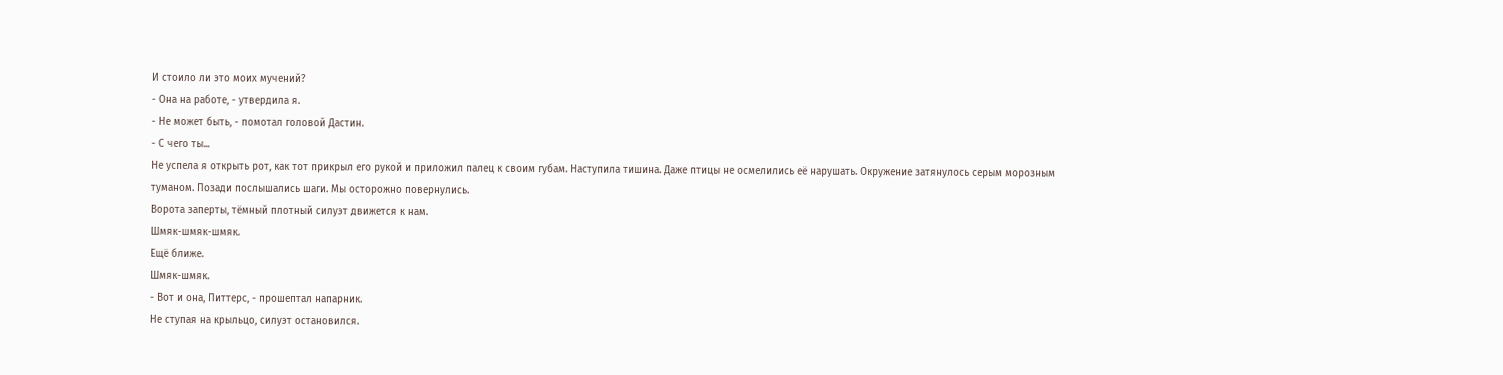И стоило ли это моих мучений?
- Она на работе, - утвердила я.
- Не может быть, - помотал головой Дастин.
- С чего ты...
Не успела я открыть рот, как тот прикрыл его рукой и приложил палец к своим губам. Наступила тишина. Даже птицы не осмелились её нарушать. Окружение затянулось серым морозным туманом. Позади послышались шаги. Мы осторожно повернулись.
Ворота заперты, тёмный плотный силуэт движется к нам.
Шмяк-шмяк-шмяк.
Ещё ближе.
Шмяк-шмяк.
- Вот и она, Питтерс, - прошептал напарник.
Не ступая на крыльцо, силуэт остановился.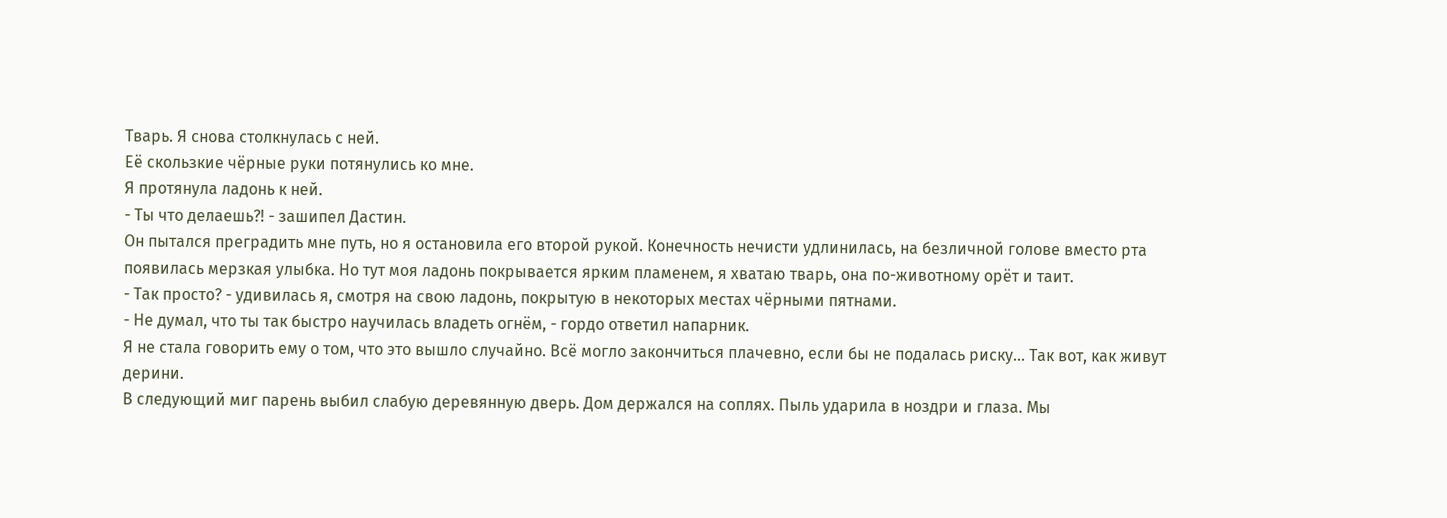Тварь. Я снова столкнулась с ней.
Её скользкие чёрные руки потянулись ко мне.
Я протянула ладонь к ней.
- Ты что делаешь?! - зашипел Дастин.
Он пытался преградить мне путь, но я остановила его второй рукой. Конечность нечисти удлинилась, на безличной голове вместо рта появилась мерзкая улыбка. Но тут моя ладонь покрывается ярким пламенем, я хватаю тварь, она по-животному орёт и таит.
- Так просто? - удивилась я, смотря на свою ладонь, покрытую в некоторых местах чёрными пятнами.
- Не думал, что ты так быстро научилась владеть огнём, - гордо ответил напарник.
Я не стала говорить ему о том, что это вышло случайно. Всё могло закончиться плачевно, если бы не подалась риску... Так вот, как живут дерини.
В следующий миг парень выбил слабую деревянную дверь. Дом держался на соплях. Пыль ударила в ноздри и глаза. Мы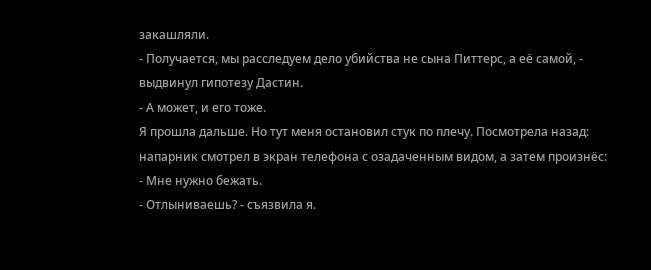закашляли.
- Получается, мы расследуем дело убийства не сына Питтерс, а её самой, - выдвинул гипотезу Дастин.
- А может, и его тоже.
Я прошла дальше. Но тут меня остановил стук по плечу. Посмотрела назад: напарник смотрел в экран телефона с озадаченным видом, а затем произнёс:
- Мне нужно бежать.
- Отлыниваешь? - съязвила я.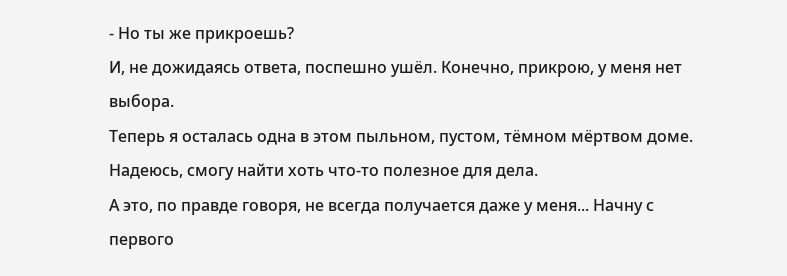- Но ты же прикроешь?
И, не дожидаясь ответа, поспешно ушёл. Конечно, прикрою, у меня нет выбора.
Теперь я осталась одна в этом пыльном, пустом, тёмном мёртвом доме. Надеюсь, смогу найти хоть что-то полезное для дела.
А это, по правде говоря, не всегда получается даже у меня... Начну с первого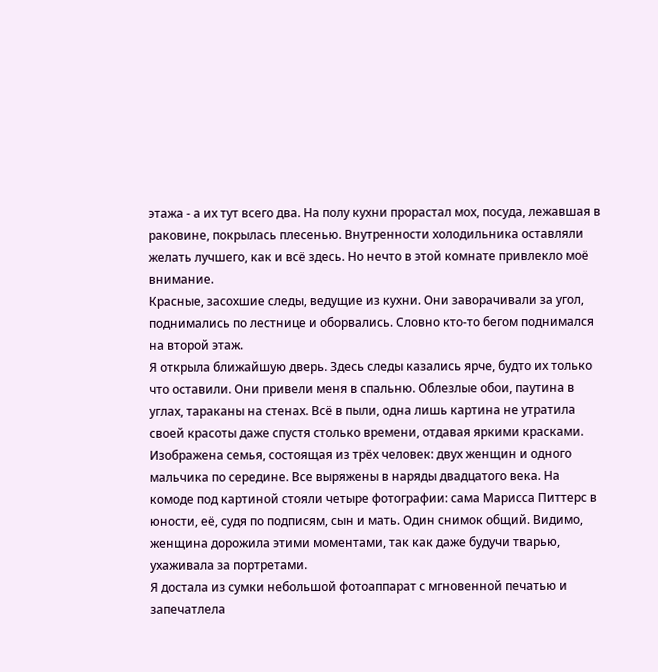этажа - а их тут всего два. На полу кухни прорастал мох, посуда, лежавшая в раковине, покрылась плесенью. Внутренности холодильника оставляли желать лучшего, как и всё здесь. Но нечто в этой комнате привлекло моё внимание.
Красные, засохшие следы, ведущие из кухни. Они заворачивали за угол, поднимались по лестнице и оборвались. Словно кто-то бегом поднимался на второй этаж.
Я открыла ближайшую дверь. Здесь следы казались ярче, будто их только что оставили. Они привели меня в спальню. Облезлые обои, паутина в углах, тараканы на стенах. Всё в пыли, одна лишь картина не утратила своей красоты даже спустя столько времени, отдавая яркими красками. Изображена семья, состоящая из трёх человек: двух женщин и одного мальчика по середине. Все выряжены в наряды двадцатого века. На комоде под картиной стояли четыре фотографии: сама Марисса Питтерс в юности, её, судя по подписям, сын и мать. Один снимок общий. Видимо, женщина дорожила этими моментами, так как даже будучи тварью, ухаживала за портретами.
Я достала из сумки небольшой фотоаппарат с мгновенной печатью и запечатлела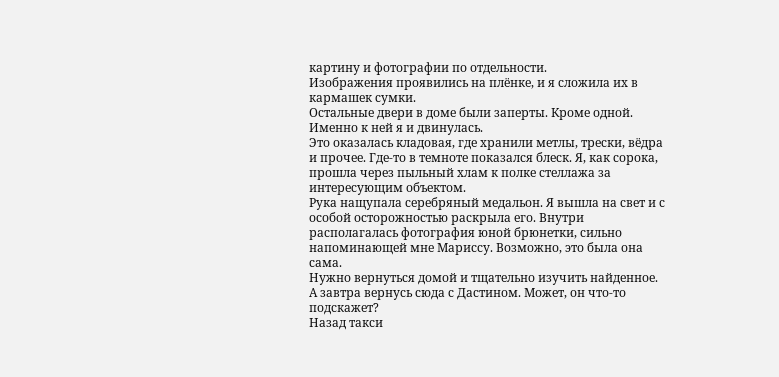картину и фотографии по отдельности.
Изображения проявились на плёнке, и я сложила их в кармашек сумки.
Остальные двери в доме были заперты. Кроме одной. Именно к ней я и двинулась.
Это оказалась кладовая, где хранили метлы, трески, вёдра и прочее. Где-то в темноте показался блеск. Я, как сорока, прошла через пыльный хлам к полке стеллажа за интересующим объектом.
Рука нащупала серебряный медальон. Я вышла на свет и с особой осторожностью раскрыла его. Внутри располагалась фотография юной брюнетки, сильно напоминающей мне Мариссу. Возможно, это была она сама.
Нужно вернуться домой и тщательно изучить найденное. А завтра вернусь сюда с Дастином. Может, он что-то подскажет?
Назад такси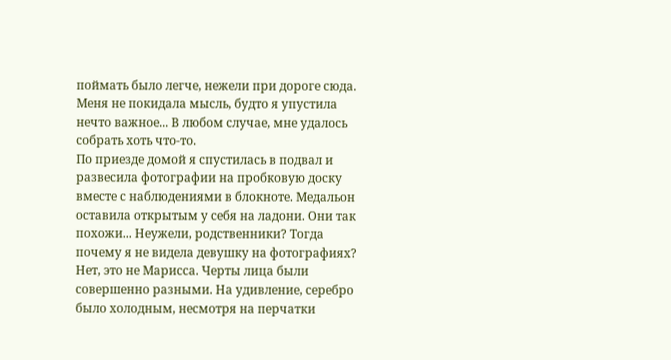поймать было легче, нежели при дороге сюда. Меня не покидала мысль, будто я упустила нечто важное... В любом случае, мне удалось собрать хоть что-то.
По приезде домой я спустилась в подвал и развесила фотографии на пробковую доску вместе с наблюдениями в блокноте. Медальон оставила открытым у себя на ладони. Они так похожи... Неужели, родственники? Тогда почему я не видела девушку на фотографиях? Нет, это не Марисса. Черты лица были совершенно разными. На удивление, серебро было холодным, несмотря на перчатки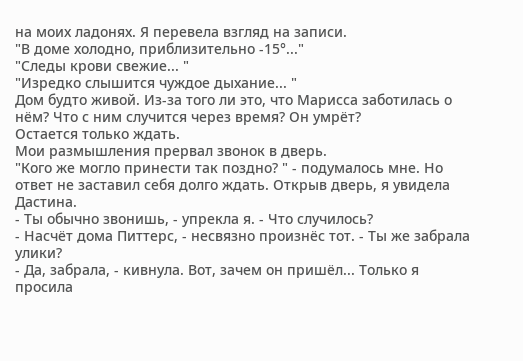на моих ладонях. Я перевела взгляд на записи.
"В доме холодно, приблизительно -15°..."
"Следы крови свежие... "
"Изредко слышится чуждое дыхание... "
Дом будто живой. Из-за того ли это, что Марисса заботилась о нём? Что с ним случится через время? Он умрёт?
Остается только ждать.
Мои размышления прервал звонок в дверь.
"Кого же могло принести так поздно? " - подумалось мне. Но ответ не заставил себя долго ждать. Открыв дверь, я увидела Дастина.
- Ты обычно звонишь, - упрекла я. - Что случилось?
- Насчёт дома Питтерс, - несвязно произнёс тот. - Ты же забрала улики?
- Да, забрала, - кивнула. Вот, зачем он пришёл... Только я просила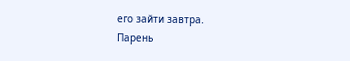его зайти завтра.
Парень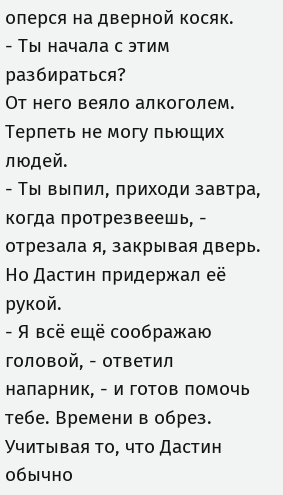оперся на дверной косяк.
- Ты начала с этим разбираться?
От него веяло алкоголем. Терпеть не могу пьющих людей.
- Ты выпил, приходи завтра, когда протрезвеешь, - отрезала я, закрывая дверь.
Но Дастин придержал её рукой.
- Я всё ещё соображаю головой, - ответил напарник, - и готов помочь тебе. Времени в обрез.
Учитывая то, что Дастин обычно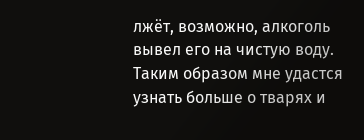лжёт, возможно, алкоголь вывел его на чистую воду. Таким образом мне удастся узнать больше о тварях и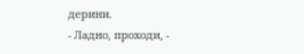дерини.
- Ладно, проходи, -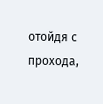отойдя с прохода,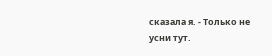сказала я. - Только не усни тут.